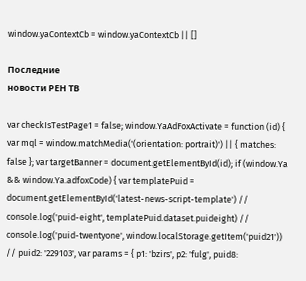window.yaContextCb = window.yaContextCb || []

Последние
новости РЕН ТВ

var checkIsTestPage1 = false; window.YaAdFoxActivate = function (id) { var mql = window.matchMedia('(orientation: portrait)') || { matches: false }; var targetBanner = document.getElementById(id); if (window.Ya && window.Ya.adfoxCode) { var templatePuid = document.getElementById('latest-news-script-template') // console.log('puid-eight', templatePuid.dataset.puideight) // console.log('puid-twentyone', window.localStorage.getItem('puid21')) // puid2: '229103', var params = { p1: 'bzirs', p2: 'fulg', puid8: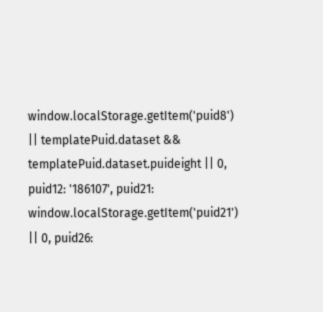window.localStorage.getItem('puid8') || templatePuid.dataset && templatePuid.dataset.puideight || 0, puid12: '186107', puid21: window.localStorage.getItem('puid21') || 0, puid26: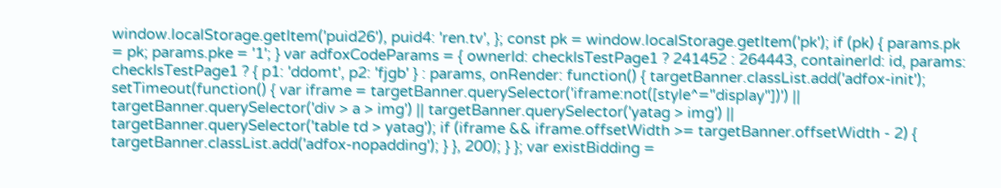window.localStorage.getItem('puid26'), puid4: 'ren.tv', }; const pk = window.localStorage.getItem('pk'); if (pk) { params.pk = pk; params.pke = '1'; } var adfoxCodeParams = { ownerId: checkIsTestPage1 ? 241452 : 264443, containerId: id, params: checkIsTestPage1 ? { p1: 'ddomt', p2: 'fjgb' } : params, onRender: function() { targetBanner.classList.add('adfox-init'); setTimeout(function() { var iframe = targetBanner.querySelector('iframe:not([style^="display"])') || targetBanner.querySelector('div > a > img') || targetBanner.querySelector('yatag > img') || targetBanner.querySelector('table td > yatag'); if (iframe && iframe.offsetWidth >= targetBanner.offsetWidth - 2) { targetBanner.classList.add('adfox-nopadding'); } }, 200); } }; var existBidding =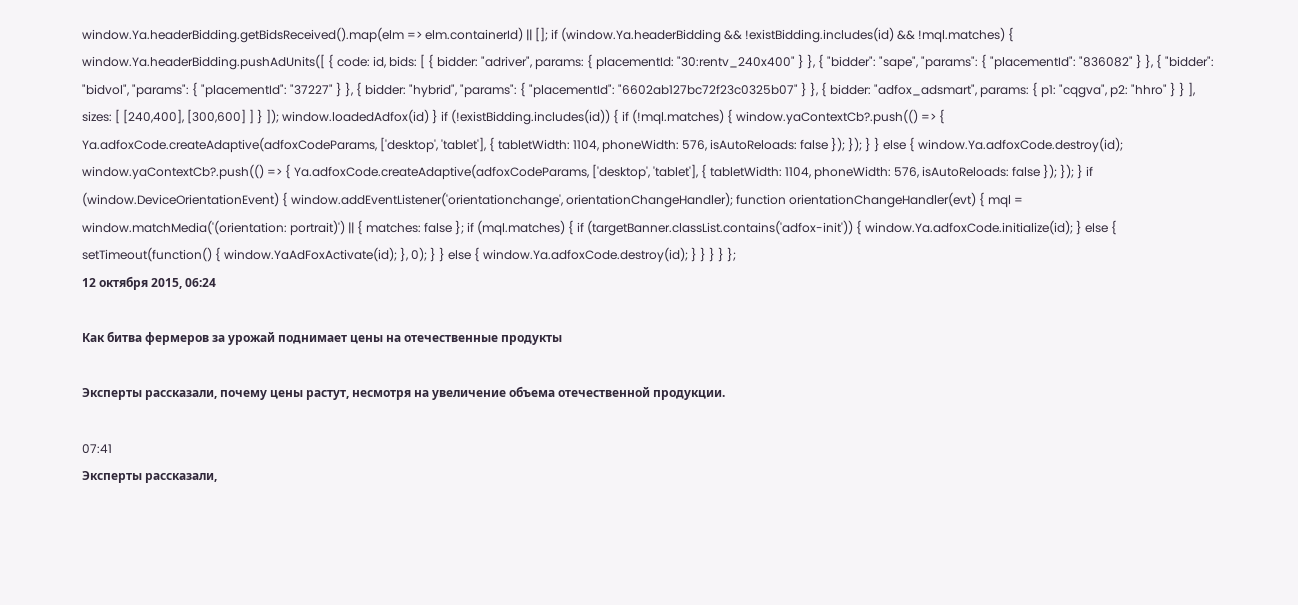window.Ya.headerBidding.getBidsReceived().map(elm => elm.containerId) || []; if (window.Ya.headerBidding && !existBidding.includes(id) && !mql.matches) { window.Ya.headerBidding.pushAdUnits([ { code: id, bids: [ { bidder: "adriver", params: { placementId: "30:rentv_240x400" } }, { "bidder": "sape", "params": { "placementId": "836082" } }, { "bidder": "bidvol", "params": { "placementId": "37227" } }, { bidder: "hybrid", "params": { "placementId": "6602ab127bc72f23c0325b07" } }, { bidder: "adfox_adsmart", params: { p1: "cqgva", p2: "hhro" } } ], sizes: [ [240,400], [300,600] ] } ]); window.loadedAdfox(id) } if (!existBidding.includes(id)) { if (!mql.matches) { window.yaContextCb?.push(() => { Ya.adfoxCode.createAdaptive(adfoxCodeParams, ['desktop', 'tablet'], { tabletWidth: 1104, phoneWidth: 576, isAutoReloads: false }); }); } } else { window.Ya.adfoxCode.destroy(id); window.yaContextCb?.push(() => { Ya.adfoxCode.createAdaptive(adfoxCodeParams, ['desktop', 'tablet'], { tabletWidth: 1104, phoneWidth: 576, isAutoReloads: false }); }); } if (window.DeviceOrientationEvent) { window.addEventListener('orientationchange', orientationChangeHandler); function orientationChangeHandler(evt) { mql = window.matchMedia('(orientation: portrait)') || { matches: false }; if (mql.matches) { if (targetBanner.classList.contains('adfox-init')) { window.Ya.adfoxCode.initialize(id); } else { setTimeout(function() { window.YaAdFoxActivate(id); }, 0); } } else { window.Ya.adfoxCode.destroy(id); } } } } };
12 октября 2015, 06:24

Как битва фермеров за урожай поднимает цены на отечественные продукты

Эксперты рассказали, почему цены растут, несмотря на увеличение объема отечественной продукции.

07:41
Эксперты рассказали,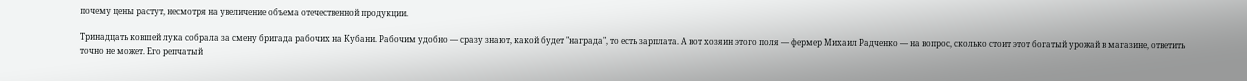почему цены растут, несмотря на увеличение объема отечественной продукции.

Тринадцать ковшей лука собрала за смену бригада рабочих на Кубани. Рабочим удобно — сразу знают, какой будет "награда", то есть зарплата. А вот хозяин этого поля — фермер Михаил Радченко — на вопрос, сколько стоит этот богатый урожай в магазине, ответить точно не может. Его репчатый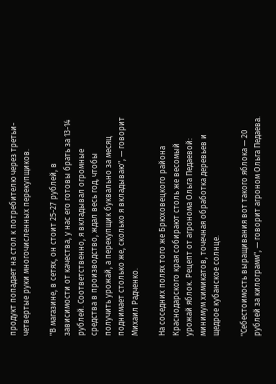продукт попадает на стол к потребителю через третьи-четвертые руки многочисленных перекупщиков.

"В магазине, в сетях, он стоит 25-27 рублей, в зависимости от качества, у нас его готовы брать за 13-14 рублей. Соответственно, я вкладывал огромные средства в производство, ждал весь год, чтобы получить урожай, а перекупщик буквально за месяц поднимает столько же, сколько я вкладываю", — говорит Михаил Радченко.

На соседних полях того же Брюховецкого района Краснодарского края собирают столь же весомый урожай яблок. Рецепт от агронома Ольга Педаевой: минимум химикатов, точечная обработка деревьев и щедрое кубанское солнце.

"Себестоимость выращивания вот такого яблока — 20 рублей за килограмм", — говорит агроном Ольга Педаева.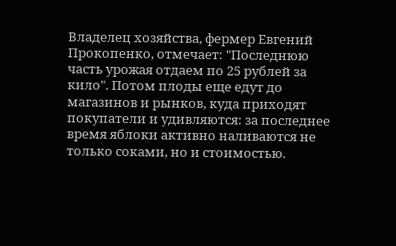Владелец хозяйства, фермер Евгений Прокопенко, отмечает: "Последнюю часть урожая отдаем по 25 рублей за кило". Потом плоды еще едут до магазинов и рынков, куда приходят покупатели и удивляются: за последнее время яблоки активно наливаются не только соками, но и стоимостью.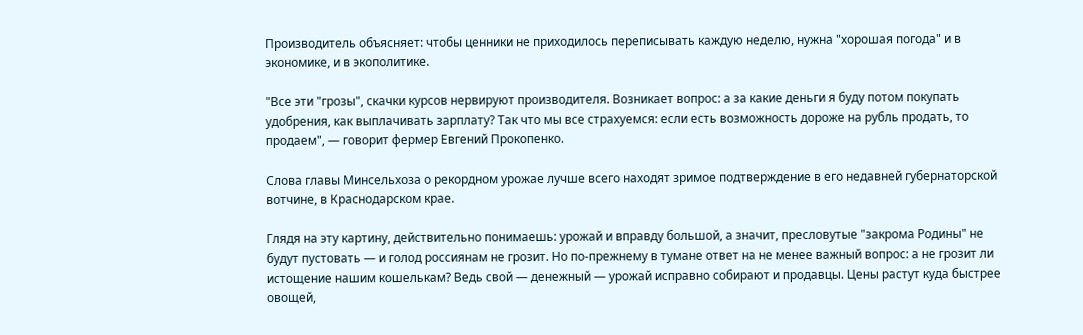Производитель объясняет: чтобы ценники не приходилось переписывать каждую неделю, нужна "хорошая погода" и в экономике, и в экополитике.

"Все эти "грозы", скачки курсов нервируют производителя. Возникает вопрос: а за какие деньги я буду потом покупать удобрения, как выплачивать зарплату? Так что мы все страхуемся: если есть возможность дороже на рубль продать, то продаем", — говорит фермер Евгений Прокопенко.

Слова главы Минсельхоза о рекордном урожае лучше всего находят зримое подтверждение в его недавней губернаторской вотчине, в Краснодарском крае.

Глядя на эту картину, действительно понимаешь: урожай и вправду большой, а значит, пресловутые "закрома Родины" не будут пустовать — и голод россиянам не грозит. Но по-прежнему в тумане ответ на не менее важный вопрос: а не грозит ли истощение нашим кошелькам? Ведь свой — денежный — урожай исправно собирают и продавцы. Цены растут куда быстрее овощей,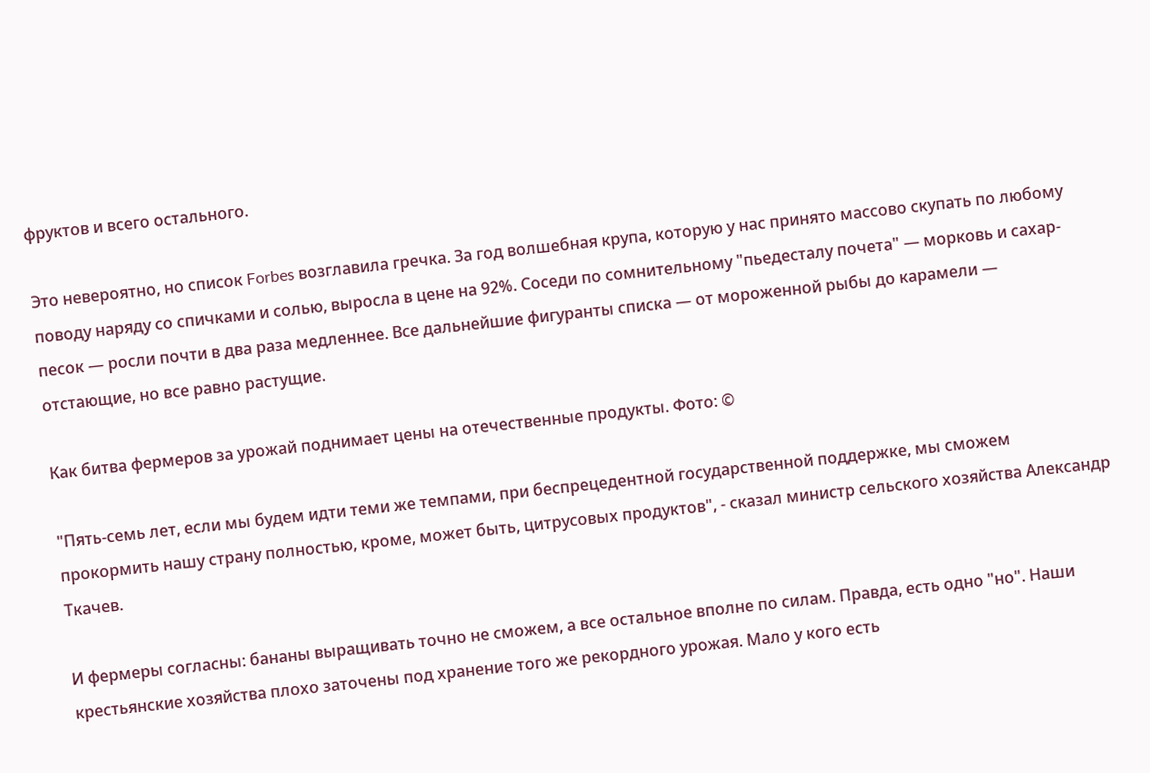фруктов и всего остального.

Это невероятно, но список Forbes возглавила гречка. За год волшебная крупа, которую у нас принято массово скупать по любому поводу наряду со спичками и солью, выросла в цене на 92%. Соседи по сомнительному "пьедесталу почета" — морковь и сахар-песок — росли почти в два раза медленнее. Все дальнейшие фигуранты списка — от мороженной рыбы до карамели — отстающие, но все равно растущие.

Как битва фермеров за урожай поднимает цены на отечественные продукты. Фото: ©

"Пять-семь лет, если мы будем идти теми же темпами, при беспрецедентной государственной поддержке, мы сможем прокормить нашу страну полностью, кроме, может быть, цитрусовых продуктов", - сказал министр сельского хозяйства Александр Ткачев.

И фермеры согласны: бананы выращивать точно не сможем, а все остальное вполне по силам. Правда, есть одно "но". Наши крестьянские хозяйства плохо заточены под хранение того же рекордного урожая. Мало у кого есть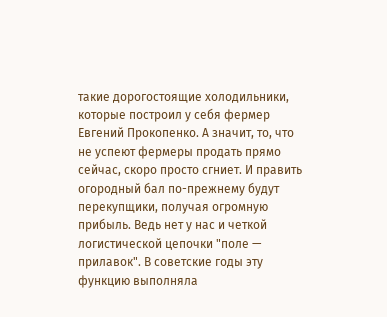такие дорогостоящие холодильники, которые построил у себя фермер Евгений Прокопенко. А значит, то, что не успеют фермеры продать прямо сейчас, скоро просто сгниет. И править огородный бал по-прежнему будут перекупщики, получая огромную прибыль. Ведь нет у нас и четкой логистической цепочки "поле — прилавок". В советские годы эту функцию выполняла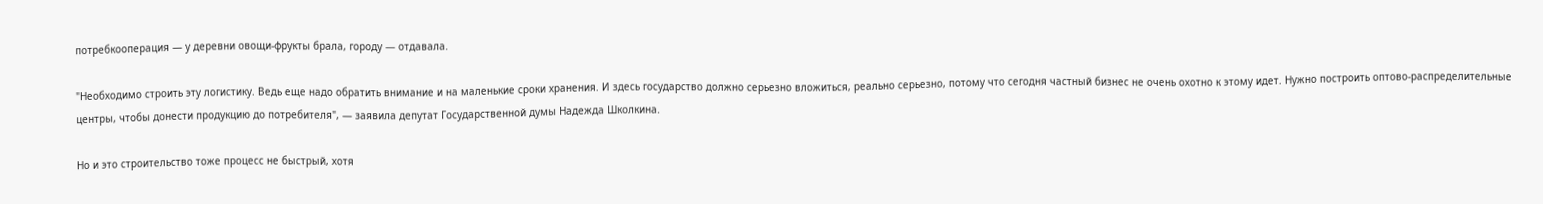потребкооперация — у деревни овощи-фрукты брала, городу — отдавала.

"Необходимо строить эту логистику. Ведь еще надо обратить внимание и на маленькие сроки хранения. И здесь государство должно серьезно вложиться, реально серьезно, потому что сегодня частный бизнес не очень охотно к этому идет. Нужно построить оптово-распределительные центры, чтобы донести продукцию до потребителя", — заявила депутат Государственной думы Надежда Школкина.

Но и это строительство тоже процесс не быстрый, хотя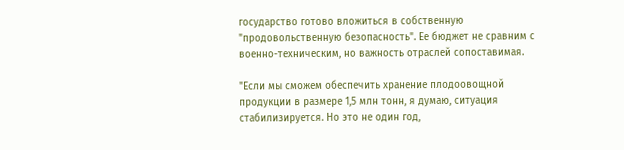государство готово вложиться в собственную "продовольственную безопасность". Ее бюджет не сравним с военно-техническим, но важность отраслей сопоставимая.

"Если мы сможем обеспечить хранение плодоовощной продукции в размере 1,5 млн тонн, я думаю, ситуация стабилизируется. Но это не один год,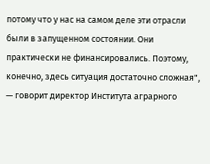потому что у нас на самом деле эти отрасли были в запущенном состоянии. Они практически не финансировались. Поэтому, конечно, здесь ситуация достаточно сложная", — говорит директор Института аграрного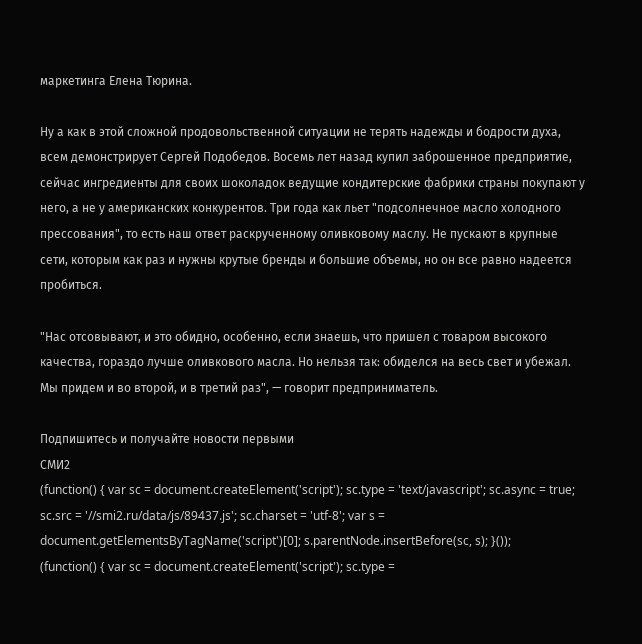маркетинга Елена Тюрина.

Ну а как в этой сложной продовольственной ситуации не терять надежды и бодрости духа, всем демонстрирует Сергей Подобедов. Восемь лет назад купил заброшенное предприятие, сейчас ингредиенты для своих шоколадок ведущие кондитерские фабрики страны покупают у него, а не у американских конкурентов. Три года как льет "подсолнечное масло холодного прессования", то есть наш ответ раскрученному оливковому маслу. Не пускают в крупные сети, которым как раз и нужны крутые бренды и большие объемы, но он все равно надеется пробиться.

"Нас отсовывают, и это обидно, особенно, если знаешь, что пришел с товаром высокого качества, гораздо лучше оливкового масла. Но нельзя так: обиделся на весь свет и убежал. Мы придем и во второй, и в третий раз", — говорит предприниматель.

Подпишитесь и получайте новости первыми
СМИ2
(function() { var sc = document.createElement('script'); sc.type = 'text/javascript'; sc.async = true; sc.src = '//smi2.ru/data/js/89437.js'; sc.charset = 'utf-8'; var s = document.getElementsByTagName('script')[0]; s.parentNode.insertBefore(sc, s); }());
(function() { var sc = document.createElement('script'); sc.type =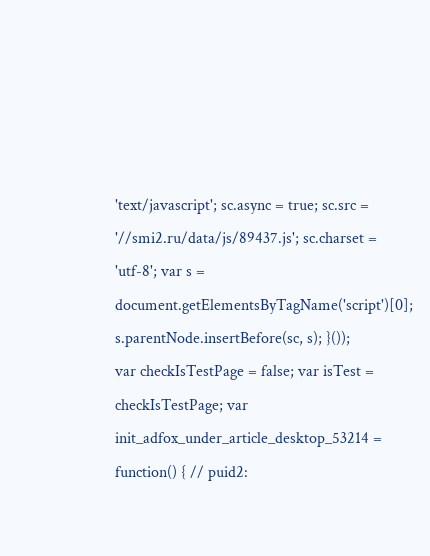'text/javascript'; sc.async = true; sc.src = '//smi2.ru/data/js/89437.js'; sc.charset = 'utf-8'; var s = document.getElementsByTagName('script')[0]; s.parentNode.insertBefore(sc, s); }());
var checkIsTestPage = false; var isTest = checkIsTestPage; var init_adfox_under_article_desktop_53214 = function() { // puid2: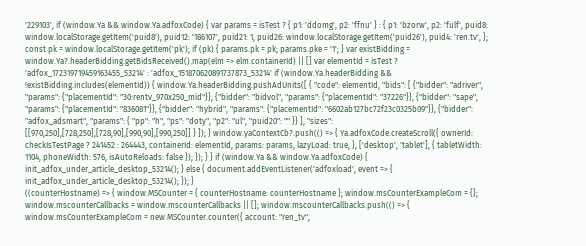'229103', if (window.Ya && window.Ya.adfoxCode) { var params = isTest ? { p1: 'ddomg', p2: 'ffnu' } : { p1: 'bzorw', p2: 'fulf', puid8: window.localStorage.getItem('puid8'), puid12: '186107', puid21: 1, puid26: window.localStorage.getItem('puid26'), puid4: 'ren.tv', }; const pk = window.localStorage.getItem('pk'); if (pk) { params.pk = pk; params.pke = '1'; } var existBidding = window.Ya?.headerBidding.getBidsReceived().map(elm => elm.containerId) || [] var elementId = isTest ? 'adfox_172319719459163455_53214' : 'adfox_151870620891737873_53214' if (window.Ya.headerBidding && !existBidding.includes(elementId)) { window.Ya.headerBidding.pushAdUnits([ { "code": elementId, "bids": [ {"bidder": "adriver", "params": {"placementId": "30:rentv_970x250_mid"}}, {"bidder": "bidvol", "params": {"placementId": "37226"}}, {"bidder": "sape", "params": {"placementId": "836081"}}, {"bidder": "hybrid", "params": {"placementId": "6602ab127bc72f23c0325b09"}}, {"bidder": "adfox_adsmart", "params": { "pp": "h", "ps": "doty", "p2": "ul", "puid20": "" }} ], "sizes": [[970,250],[728,250],[728,90],[990,90],[990,250]] } ]); } window.yaContextCb?.push(() => { Ya.adfoxCode.createScroll({ ownerId: checkIsTestPage ? 241452 : 264443, containerId: elementId, params: params, lazyLoad: true, }, ['desktop', 'tablet'], { tabletWidth: 1104, phoneWidth: 576, isAutoReloads: false }); }); } } if (window.Ya && window.Ya.adfoxCode) { init_adfox_under_article_desktop_53214(); } else { document.addEventListener('adfoxload', event => { init_adfox_under_article_desktop_53214(); }); }
((counterHostname) => { window.MSCounter = { counterHostname: counterHostname }; window.msCounterExampleCom = {}; window.mscounterCallbacks = window.mscounterCallbacks || []; window.mscounterCallbacks.push(() => { window.msCounterExampleCom = new MSCounter.counter({ account: "ren_tv",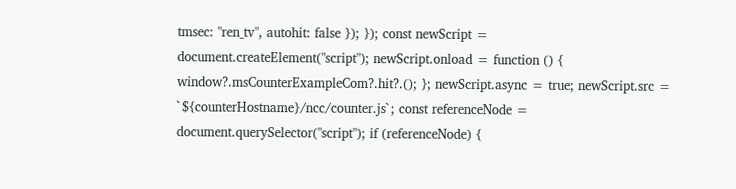tmsec: "ren_tv", autohit: false }); }); const newScript = document.createElement("script"); newScript.onload = function () { window?.msCounterExampleCom?.hit?.(); }; newScript.async = true; newScript.src = `${counterHostname}/ncc/counter.js`; const referenceNode = document.querySelector("script"); if (referenceNode) {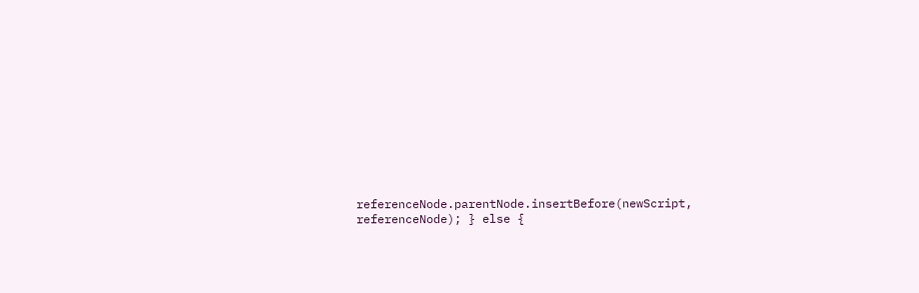referenceNode.parentNode.insertBefore(newScript, referenceNode); } else {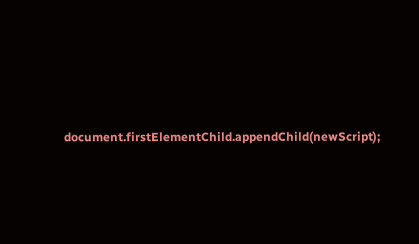document.firstElementChild.appendChild(newScript);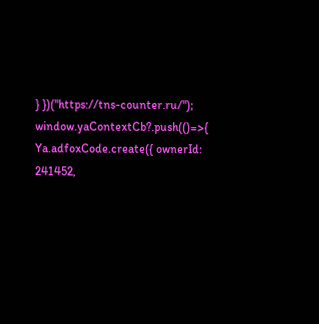} })("https://tns-counter.ru/");
window.yaContextCb?.push(()=>{ Ya.adfoxCode.create({ ownerId: 241452,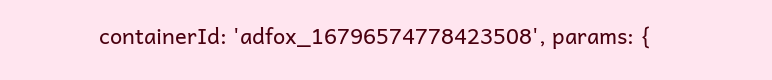containerId: 'adfox_16796574778423508', params: {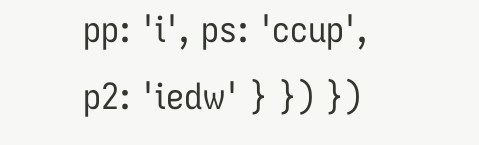pp: 'i', ps: 'ccup', p2: 'iedw' } }) })